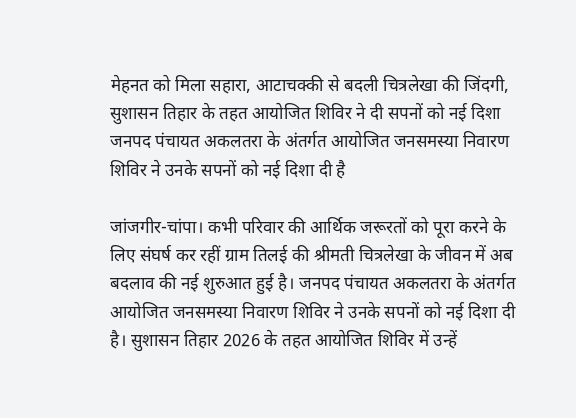मेहनत को मिला सहारा, आटाचक्की से बदली चित्रलेखा की जिंदगी, सुशासन तिहार के तहत आयोजित शिविर ने दी सपनों को नई दिशा
जनपद पंचायत अकलतरा के अंतर्गत आयोजित जनसमस्या निवारण शिविर ने उनके सपनों को नई दिशा दी है

जांजगीर-चांपा। कभी परिवार की आर्थिक जरूरतों को पूरा करने के लिए संघर्ष कर रहीं ग्राम तिलई की श्रीमती चित्रलेखा के जीवन में अब बदलाव की नई शुरुआत हुई है। जनपद पंचायत अकलतरा के अंतर्गत आयोजित जनसमस्या निवारण शिविर ने उनके सपनों को नई दिशा दी है। सुशासन तिहार 2026 के तहत आयोजित शिविर में उन्हें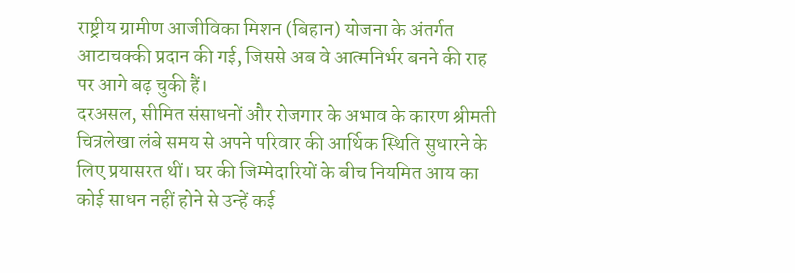राष्ट्रीय ग्रामीण आजीविका मिशन (बिहान) योजना के अंतर्गत आटाचक्की प्रदान की गई, जिससे अब वे आत्मनिर्भर बनने की राह पर आगे बढ़ चुकी हैं।
दरअसल, सीमित संसाधनों और रोजगार के अभाव के कारण श्रीमती चित्रलेखा लंबे समय से अपने परिवार की आर्थिक स्थिति सुधारने के लिए प्रयासरत थीं। घर की जिम्मेदारियों के बीच नियमित आय का कोई साधन नहीं होने से उन्हें कई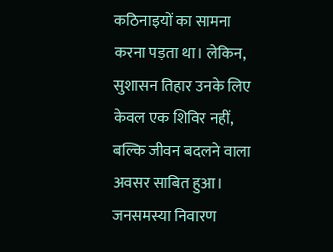कठिनाइयों का सामना करना पड़ता था। लेकिन, सुशासन तिहार उनके लिए केवल एक शिविर नहीं, बल्कि जीवन बदलने वाला अवसर साबित हुआ। जनसमस्या निवारण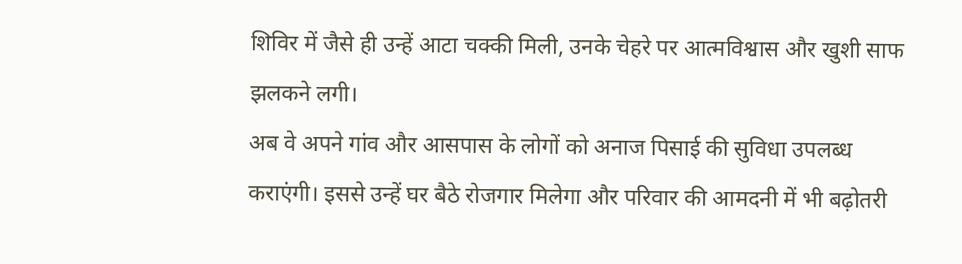शिविर में जैसे ही उन्हें आटा चक्की मिली, उनके चेहरे पर आत्मविश्वास और खुशी साफ झलकने लगी।
अब वे अपने गांव और आसपास के लोगों को अनाज पिसाई की सुविधा उपलब्ध कराएंगी। इससे उन्हें घर बैठे रोजगार मिलेगा और परिवार की आमदनी में भी बढ़ोतरी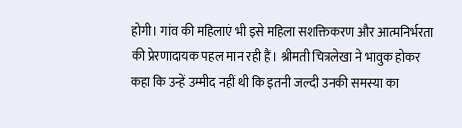होगी। गांव की महिलाएं भी इसे महिला सशक्तिकरण और आत्मनिर्भरता की प्रेरणादायक पहल मान रही हैं। श्रीमती चित्रलेखा ने भावुक होकर कहा कि उन्हें उम्मीद नहीं थी कि इतनी जल्दी उनकी समस्या का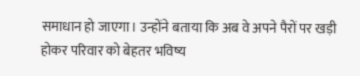समाधान हो जाएगा। उन्होंने बताया कि अब वे अपने पैरों पर खड़ी होकर परिवार को बेहतर भविष्य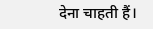देना चाहती हैं।